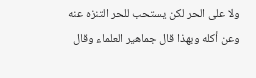ولا على الحر لكن يستحب للحر التنزه عنه وعن أكله وبهذا قال جماهير العلماء وقال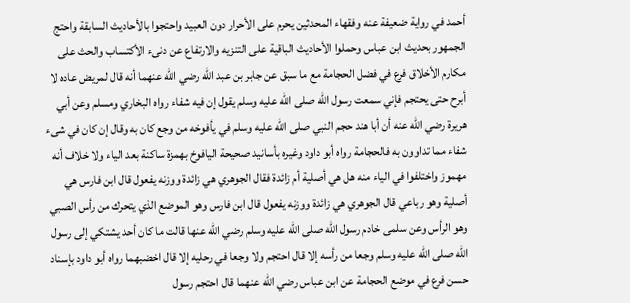أحمد في رواية ضعيفة عنه وفقهاء المحدثين يحرم على الأحرار دون العبيد واحتجوا بالأحاديث السابقة واحتج الجمهور بحديث ابن عباس وحملوا الأحاديث الباقية على التنزيه والارتفاع عن دنىء الأكتساب والحث على مكارم الأخلاق فرع في فضل الحجامة مع ما سبق عن جابر بن عبد الله رضي الله عنهما أنه قال لمريض عاده لا أبرح حتى يحتجم فإني سمعت رسول الله صلى الله عليه وسلم يقول إن فيه شفاء رواه البخاري ومسلم وعن أبي هريرة رضي الله عنه أن أبا هند حجم النبي صلى الله عليه وسلم في يأفوخه من وجع كان به وقال إن كان في شىء شفاء مما تداوون به فالحجامة رواه أبو داود وغيره بأسانيد صحيحة اليافوخ بهمزة ساكنة بعد الياء ولا خلاف أنه مهموز واختلفوا في الياء منه هل هي أصلية أم زائدة فقال الجوهري هي زائدة ووزنه يفعول قال ابن فارس هي أصلية وهو رباعي قال الجوهري هي زائدة ووزنه يفعول قال ابن فارس وهو الموضع الذي يتحرك من رأس الصبي وهو الرأس وعن سلمى خادم رسول الله صلى الله عليه وسلم رضي الله عنها قالت ما كان أحد يشتكي إلى رسول الله صلى الله عليه وسلم وجعا من رأسه إلا قال احتجم ولا وجعا في رحليه إلا قال اخضبهما رواه أبو داود بإسناد حسن فرع في موضع الحجامة عن ابن عباس رضي الله عنهما قال احتجم رسول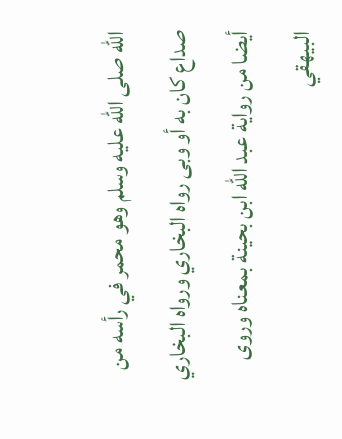الله صلى الله عليه وسلم وهو محمر في رأسه من صداع كان به أو وبى رواه البخاري ورواه البخاري أيضا من رواية عبد الله ابن بحينة بمعناه وروى البيهقي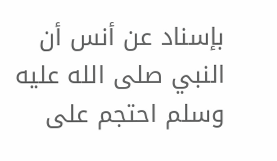بإسناد عن أنس أن النبي صلى الله عليه وسلم احتجم على